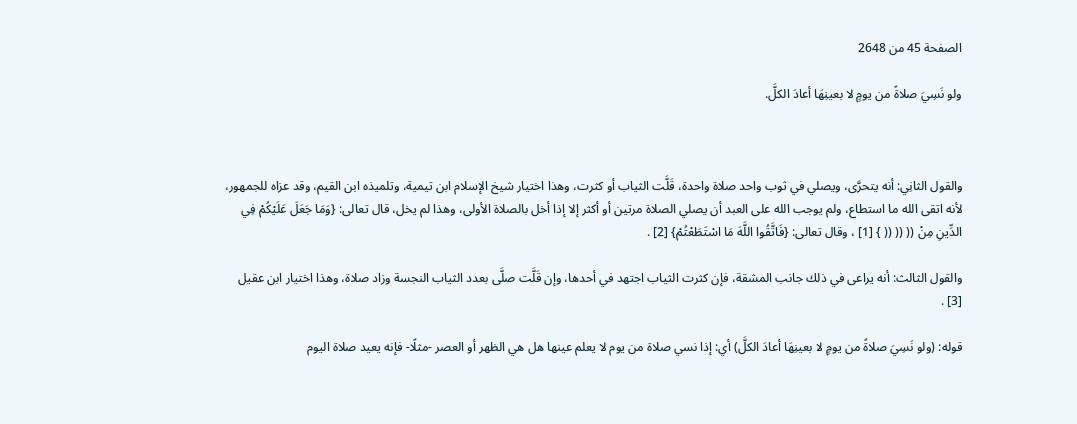الصفحة 45 من 2648

ولو نَسِيَ صلاةً من يومٍ لا بعينِهَا أعادَ الكلَّ.



والقول الثانِي: أنه يتحرَّى، ويصلي في ثوب واحد صلاة واحدة، قَلَّت الثياب أو كثرت، وهذا اختيار شيخ الإسلام ابن تيمية، وتلميذه ابن القيم، وقد عزاه للجمهور، لأنه اتقى الله ما استطاع، ولم يوجب الله على العبد أن يصلي الصلاة مرتين أو أكثر إلا إذا أخل بالصلاة الأولى، وهذا لم يخل، قال تعالى: {وَمَا جَعَلَ عَلَيْكُمْ فِي الدِّينِ مِنْ (( (( (( } [1] ، وقال تعالى: {فَاتَّقُوا اللَّهَ مَا اسْتَطَعْتُمْ} [2] .

والقول الثالث: أنه يراعى في ذلك جانب المشقة، فإن كثرت الثياب اجتهد في أحدها، وإن قَلَّت صلَّى بعدد الثياب النجسة وزاد صلاة، وهذا اختيار ابن عقيل [3] .

قوله: (ولو نَسِيَ صلاةً من يومٍ لا بعينِهَا أعادَ الكلَّ) أي: إذا نسي صلاة من يوم لا يعلم عينها هل هي الظهر أو العصر -مثلًا- فإنه يعيد صلاة اليوم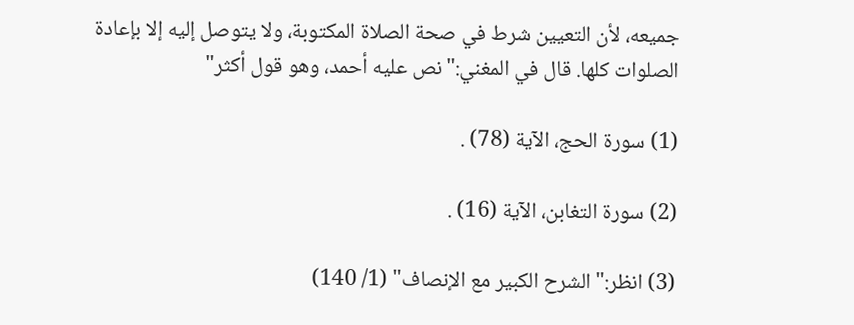جميعه، لأن التعيين شرط في صحة الصلاة المكتوبة، ولا يتوصل إليه إلا بإعادة الصلوات كلها. قال في المغني:"نص عليه أحمد، وهو قول أكثر"

(1) سورة الحج، الآية (78) .

(2) سورة التغابن، الآية (16) .

(3) انظر:"الشرح الكبير مع الإنصاف" (1/ 140)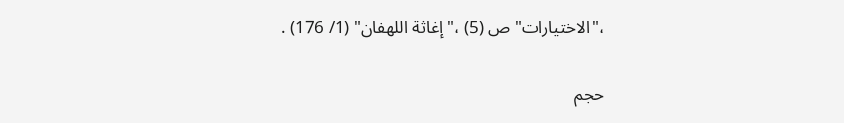،"الاختيارات"ص (5) ،"إغاثة اللهفان" (1/ 176) .

حجم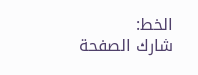الخط:
شارك الصفحة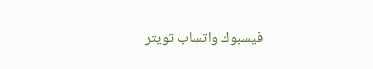فيسبوك واتساب تويتر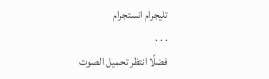تليجرام انستجرام
. . .
فضلًا انتظر تحميل الصوت